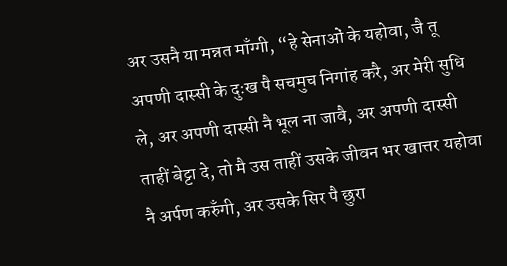अर उसनै या मन्नत माँग्गी, “हे सेनाओं के यहोवा, जै तू अपणी दास्सी के दुःख पै सचमुच निगांह करै, अर मेरी सुधि ले, अर अपणी दास्सी नै भूल ना जावै, अर अपणी दास्सी ताहीं बेट्टा दे, तो मै उस ताहीं उसके जीवन भर खात्तर यहोवा नै अर्पण करुँगी, अर उसके सिर पै छुरा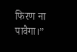फिरण ना पावैगा।”